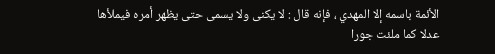الأئمة باسمه إلا المهدي ، فإنه قال : لا يكنى ولا يسمى حتى يظهر أمره فيملأها
عدلا كما ملئت جورا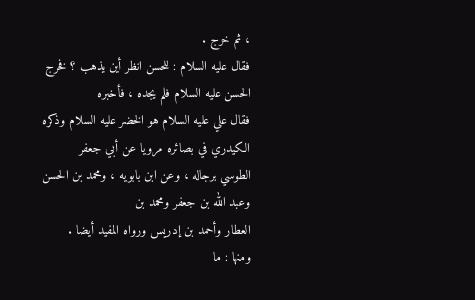، ثم خرج .
فقال عليه السلام : للحسن انظر أين يذهب ؟ فخرج الحسن عليه السلام فلم يجده ، فأخبره
فقال علي عليه السلام هو الخضر عليه السلام وذكره الكيدري في بصائره مرويا عن أبي جعفر
الطوسي برجاله ، وعن ابن بابويه ، ومحمد بن الحسن وعبد الله بن جعفر ومحمد بن
العطار وأحمد بن إدريس ورواه المفيد أيضا .
ومنها : ما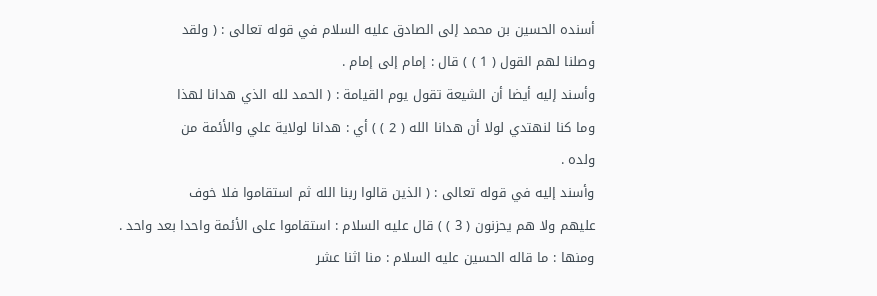أسنده الحسين بن محمد إلى الصادق عليه السلام في قوله تعالى : ( ولقد
وصلنا لهم القول ( 1 ) ) قال : إمام إلى إمام .
وأسند إليه أيضا أن الشيعة تقول يوم القيامة : ( الحمد لله الذي هدانا لهذا
وما كنا لنهتدي لولا أن هدانا الله ( 2 ) ) أي : هدانا لولاية علي والأئمة من
ولده .
وأسند إليه في قوله تعالى : ( الذين قالوا ربنا الله ثم استقاموا فلا خوف
عليهم ولا هم يحزنون ( 3 ) ) قال عليه السلام : استقاموا على الأئمة واحدا بعد واحد .
ومنها : ما قاله الحسين عليه السلام : منا اثنا عشر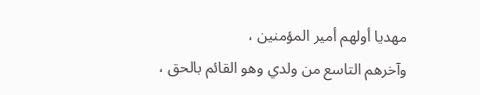مهديا أولهم أمير المؤمنين ،
وآخرهم التاسع من ولدي وهو القائم بالحق ،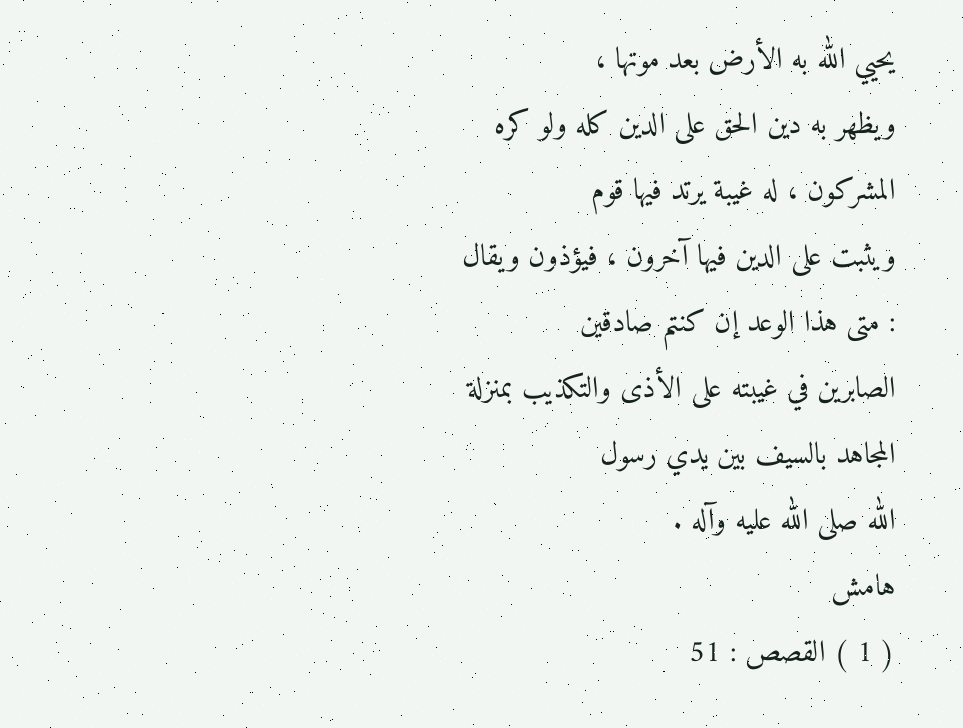يحيي الله به الأرض بعد موتها ،
ويظهر به دين الحق على الدين كله ولو كره المشركون ، له غيبة يرتد فيها قوم
ويثبت على الدين فيها آخرون ، فيؤذون ويقال : متى هذا الوعد إن كنتم صادقين
الصابرين في غيبته على الأذى والتكذيب بمنزلة المجاهد بالسيف بين يدي رسول
الله صلى الله عليه وآله .
هامش
( 1 ) القصص : 51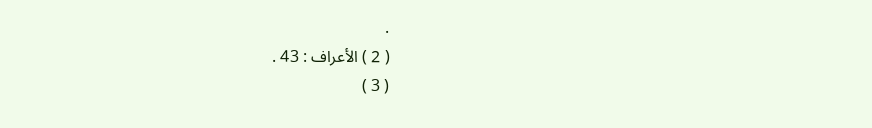.
( 2 ) الأعراف : 43 .
( 3 )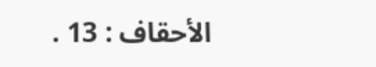الأحقاف : 13 .